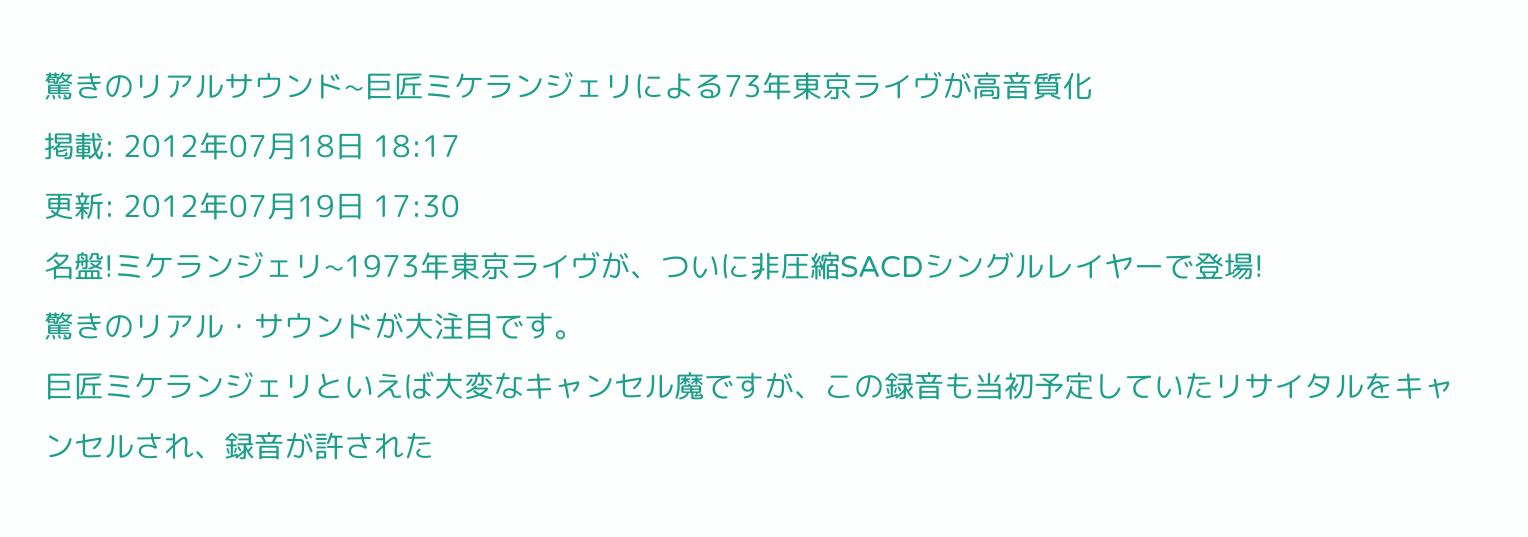驚きのリアルサウンド~巨匠ミケランジェリによる73年東京ライヴが高音質化
掲載: 2012年07月18日 18:17
更新: 2012年07月19日 17:30
名盤!ミケランジェリ~1973年東京ライヴが、ついに非圧縮SACDシングルレイヤーで登場!
驚きのリアル・サウンドが大注目です。
巨匠ミケランジェリといえば大変なキャンセル魔ですが、この録音も当初予定していたリサイタルをキャンセルされ、録音が許された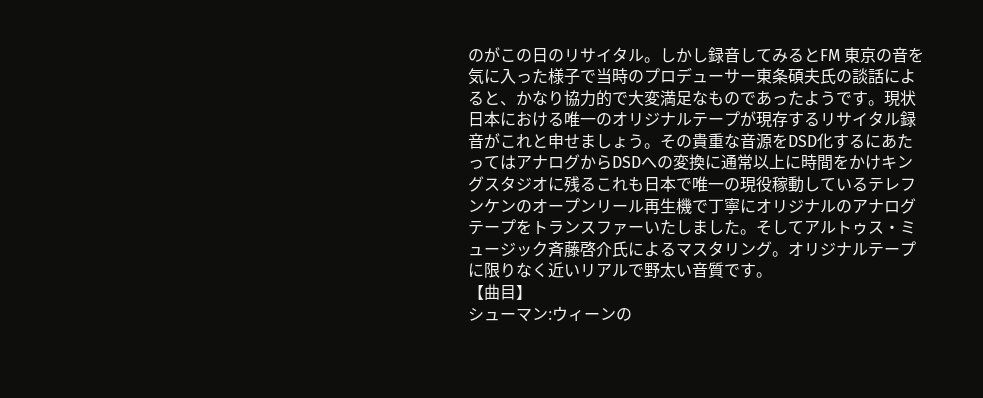のがこの日のリサイタル。しかし録音してみるとFM 東京の音を気に入った様子で当時のプロデューサー東条碩夫氏の談話によると、かなり協力的で大変満足なものであったようです。現状日本における唯一のオリジナルテープが現存するリサイタル録音がこれと申せましょう。その貴重な音源をDSD化するにあたってはアナログからDSDへの変換に通常以上に時間をかけキングスタジオに残るこれも日本で唯一の現役稼動しているテレフンケンのオープンリール再生機で丁寧にオリジナルのアナログテープをトランスファーいたしました。そしてアルトゥス・ミュージック斉藤啓介氏によるマスタリング。オリジナルテープに限りなく近いリアルで野太い音質です。
【曲目】
シューマン:ウィーンの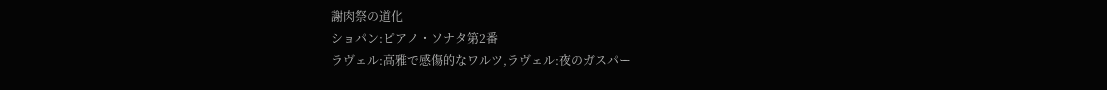謝肉祭の道化
ショパン:ピアノ・ソナタ第2番
ラヴェル:高雅で感傷的なワルツ,ラヴェル:夜のガスパー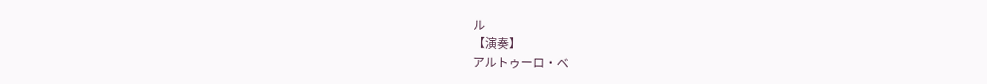ル
【演奏】
アルトゥーロ・ベ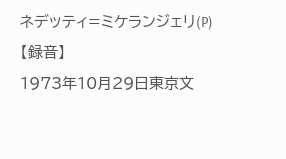ネデッティ=ミケランジェリ(P)
【録音】
1973年10月29日東京文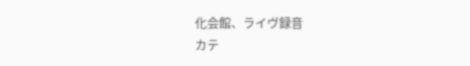化会館、ライヴ録音
カテ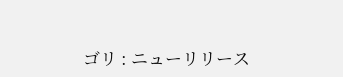ゴリ : ニューリリース